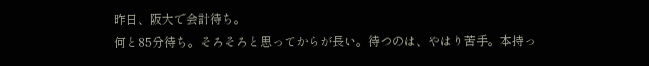昨日、阪大で会計待ち。
何と85分待ち。そろそろと思ってからが長い。待つのは、やはり苦手。本持っ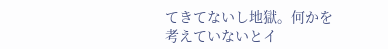てきてないし地獄。何かを考えていないとイ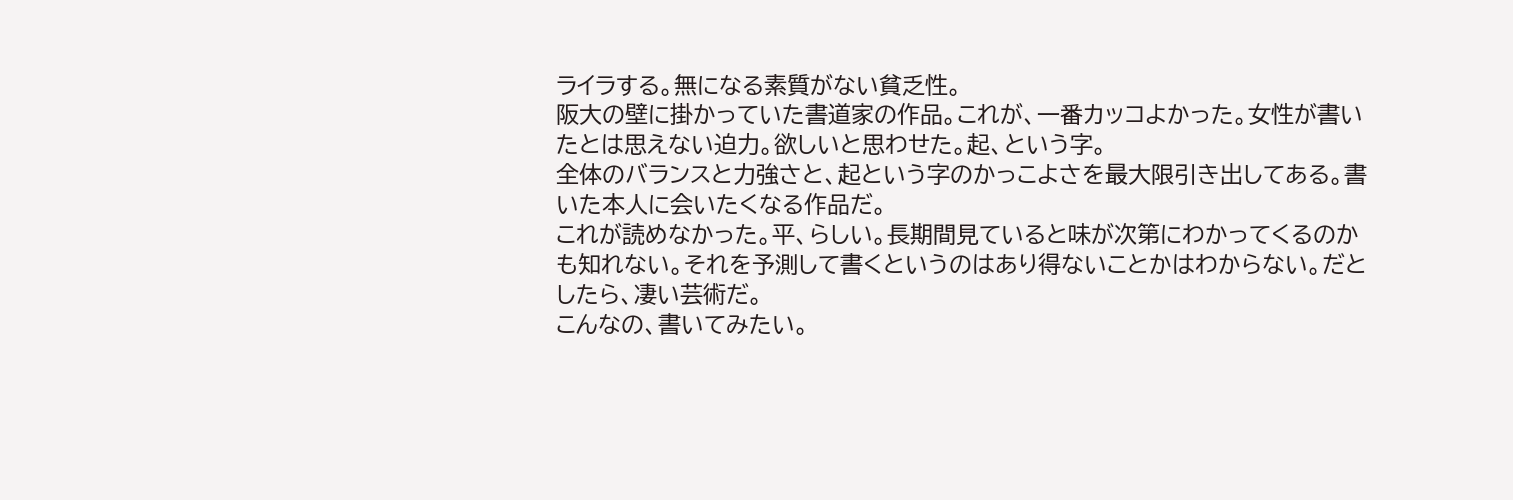ライラする。無になる素質がない貧乏性。
阪大の壁に掛かっていた書道家の作品。これが、一番カッコよかった。女性が書いたとは思えない迫力。欲しいと思わせた。起、という字。
全体のバランスと力強さと、起という字のかっこよさを最大限引き出してある。書いた本人に会いたくなる作品だ。
これが読めなかった。平、らしい。長期間見ていると味が次第にわかってくるのかも知れない。それを予測して書くというのはあり得ないことかはわからない。だとしたら、凄い芸術だ。
こんなの、書いてみたい。